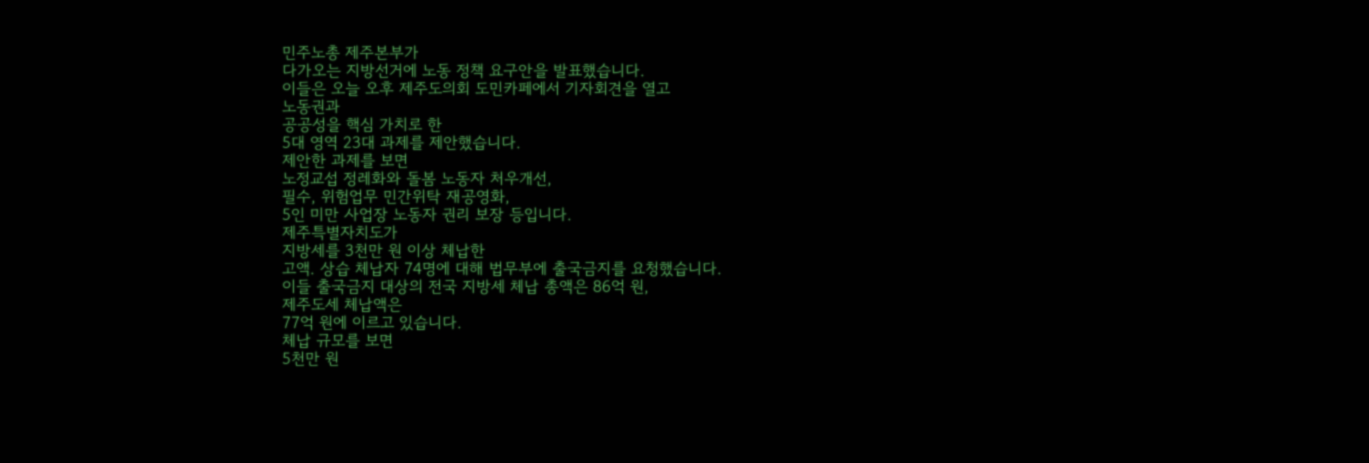민주노총 제주본부가
다가오는 지방선거에 노동 정책 요구안을 발표했습니다.
이들은 오늘 오후 제주도의회 도민카페에서 기자회견을 열고
노동권과
공공성을 핵심 가치로 한
5대 영역 23대 과제를 제안했습니다.
제안한 과제를 보면
노정교섭 정레화와 돌봄 노동자 처우개선,
필수, 위험업무 민간위탁 재공영화,
5인 미만 사업장 노동자 권리 보장 등입니다.
제주특별자치도가
지방세를 3천만 원 이상 체납한
고액. 상습 체납자 74명에 대해 법무부에 출국금지를 요청했습니다.
이들 출국금지 대상의 전국 지방세 체납 총액은 86억 원,
제주도세 체납액은
77억 원에 이르고 있습니다.
체납 규모를 보면
5천만 원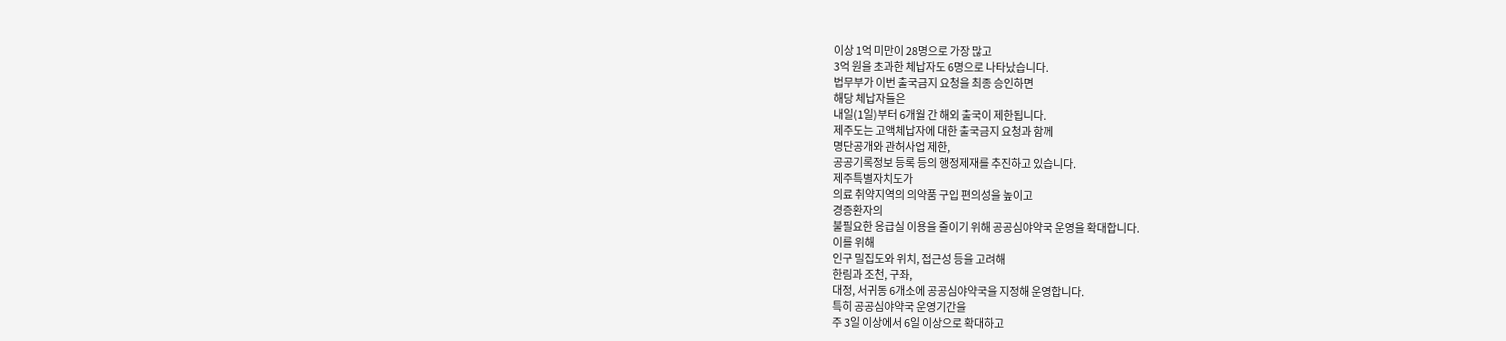이상 1억 미만이 28명으로 가장 많고
3억 원을 초과한 체납자도 6명으로 나타났습니다.
법무부가 이번 출국금지 요청을 최종 승인하면
해당 체납자들은
내일(1일)부터 6개월 간 해외 출국이 제한됩니다.
제주도는 고액체납자에 대한 출국금지 요청과 함께
명단공개와 관허사업 제한,
공공기록정보 등록 등의 행정제재를 추진하고 있습니다.
제주특별자치도가
의료 취약지역의 의약품 구입 편의성을 높이고
경증환자의
불필요한 응급실 이용을 줄이기 위해 공공심야약국 운영을 확대합니다.
이를 위해
인구 밀집도와 위치, 접근성 등을 고려해
한림과 조천, 구좌,
대정, 서귀동 6개소에 공공심야약국을 지정해 운영합니다.
특히 공공심야약국 운영기간을
주 3일 이상에서 6일 이상으로 확대하고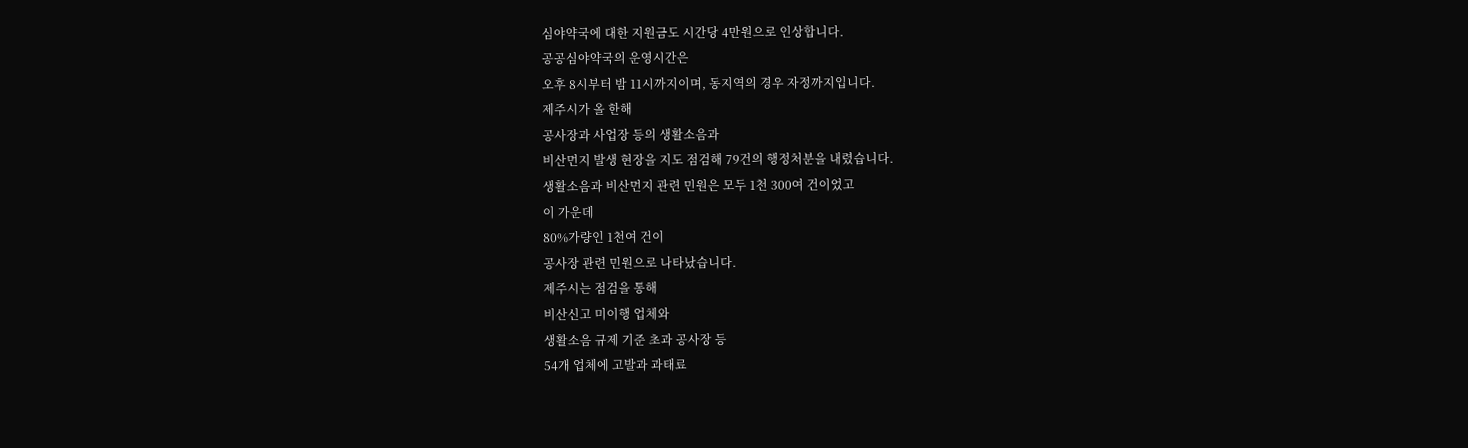심야약국에 대한 지원금도 시간당 4만원으로 인상합니다.
공공심야약국의 운영시간은
오후 8시부터 밤 11시까지이며, 동지역의 경우 자정까지입니다.
제주시가 올 한해
공사장과 사업장 등의 생활소음과
비산먼지 발생 현장을 지도 점검해 79건의 행정처분을 내렸습니다.
생활소음과 비산먼지 관련 민원은 모두 1천 300여 건이었고
이 가운데
80%가량인 1천여 건이
공사장 관련 민원으로 나타났습니다.
제주시는 점검을 통해
비산신고 미이행 업체와
생활소음 규제 기준 초과 공사장 등
54개 업체에 고발과 과태료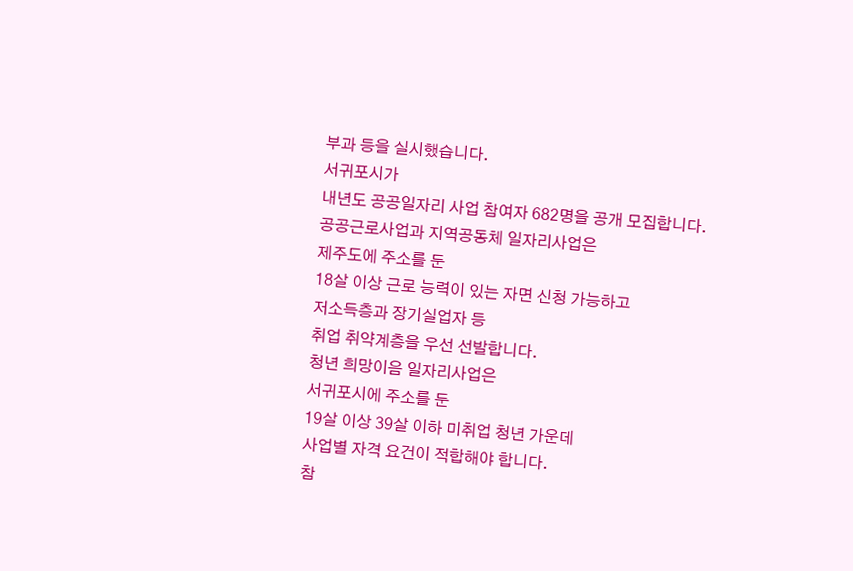부과 등을 실시했습니다.
서귀포시가
내년도 공공일자리 사업 참여자 682명을 공개 모집합니다.
공공근로사업과 지역공동체 일자리사업은
제주도에 주소를 둔
18살 이상 근로 능력이 있는 자면 신청 가능하고
저소득층과 장기실업자 등
취업 취약계층을 우선 선발합니다.
청년 희망이음 일자리사업은
서귀포시에 주소를 둔
19살 이상 39살 이하 미취업 청년 가운데
사업별 자격 요건이 적합해야 합니다.
참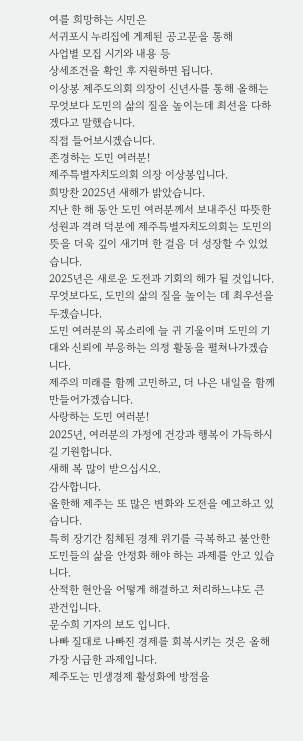여를 희망하는 시민은
서귀포시 누리집에 게제된 공고문을 통해
사업별 모집 시기와 내용 등
상세조건을 확인 후 지원하면 됩니다.
이상봉 제주도의회 의장이 신년사를 통해 올해는 무엇보다 도민의 삶의 질을 높이는데 최선을 다하겠다고 말했습니다.
직접 들어보시겠습니다.
존경하는 도민 여러분!
제주특별자치도의회 의장 이상봉입니다.
희망찬 2025년 새해가 밝았습니다.
지난 한 해 동안 도민 여러분께서 보내주신 따뜻한 성원과 격려 덕분에 제주특별자치도의회는 도민의 뜻을 더욱 깊이 새기며 한 걸음 더 성장할 수 있었습니다.
2025년은 새로운 도전과 기회의 해가 될 것입니다.
무엇보다도, 도민의 삶의 질을 높이는 데 최우선을 두겠습니다.
도민 여러분의 목소리에 늘 귀 기울이며 도민의 기대와 신뢰에 부응하는 의정 활동을 펼쳐나가겠습니다.
제주의 미래를 함께 고민하고, 더 나은 내일을 함께 만들어가겠습니다.
사랑하는 도민 여러분!
2025년, 여러분의 가정에 건강과 행복이 가득하시길 기원합니다.
새해 복 많이 받으십시오.
감사합니다.
올한해 제주는 또 많은 변화와 도전을 예고하고 있습니다.
특히 장기간 침체된 경제 위기를 극복하고 불안한 도민들의 삶을 안정화 해야 하는 과제를 안고 있습니다.
산적한 현안을 어떻게 해결하고 처리하느냐도 큰 관건입니다.
문수희 기자의 보도 입니다.
나빠 질대로 나빠진 경제를 회복시키는 것은 올해 가장 시급한 과제입니다.
제주도는 민생경제 활성화에 방점을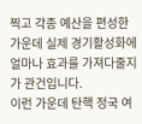찍고 각종 예산을 편성한 가운데 실제 경기활성화에 얼마나 효과를 가져다줄지가 관건입니다.
이런 가운데 탄핵 정국 여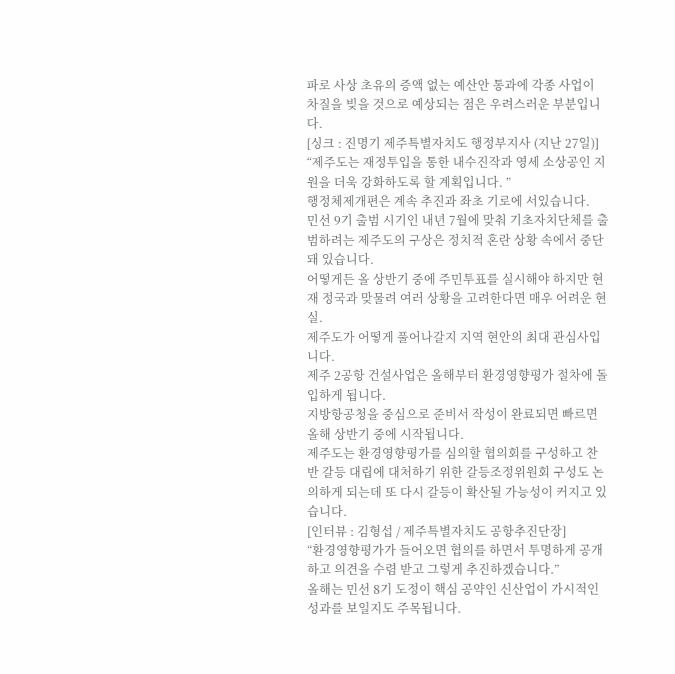파로 사상 초유의 증액 없는 예산안 통과에 각종 사업이 차질을 빚을 것으로 예상되는 점은 우려스러운 부분입니다.
[싱크 : 진명기 제주특별자치도 행정부지사 (지난 27일)]
“제주도는 재정투입을 통한 내수진작과 영세 소상공인 지원을 더욱 강화하도록 할 계획입니다. ”
행정체제개편은 계속 추진과 좌초 기로에 서있습니다.
민선 9기 출범 시기인 내년 7월에 맞춰 기초자치단체를 출범하려는 제주도의 구상은 정치적 혼란 상황 속에서 중단돼 있습니다.
어떻게든 올 상반기 중에 주민투표를 실시해야 하지만 현재 정국과 맞물려 여러 상황을 고려한다면 매우 어려운 현실.
제주도가 어떻게 풀어나갈지 지역 현안의 최대 관심사입니다.
제주 2공항 건설사업은 올해부터 환경영향평가 절차에 돌입하게 됩니다.
지방항공청을 중심으로 준비서 작성이 완료되면 빠르면 올해 상반기 중에 시작됩니다.
제주도는 환경영향평가를 심의할 협의회를 구성하고 찬반 갈등 대립에 대처하기 위한 갈등조정위원회 구성도 논의하게 되는데 또 다시 갈등이 확산될 가능성이 커지고 있습니다.
[인터뷰 : 김형섭 / 제주특별자치도 공항추진단장]
“환경영향평가가 들어오면 협의를 하면서 투명하게 공개하고 의견을 수렴 받고 그렇게 추진하겠습니다.”
올해는 민선 8기 도정이 핵심 공약인 신산업이 가시적인 성과를 보일지도 주목됩니다.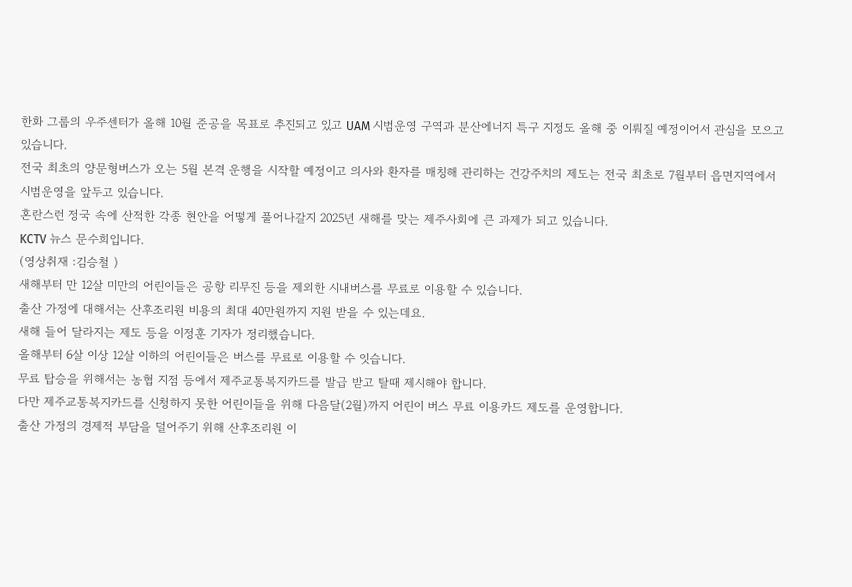한화 그룹의 우주센터가 올해 10월 준공을 목표로 추진되고 있고 UAM 시범운영 구역과 분산에너지 특구 지정도 올해 중 이뤄질 예정이어서 관심을 모으고 있습니다.
전국 최초의 양문형버스가 오는 5월 본격 운행을 시작할 예정이고 의사와 환자를 매칭해 관리하는 건강주치의 제도는 전국 최초로 7월부터 읍면지역에서 시범운영을 앞두고 있습니다.
혼란스런 정국 속에 산적한 각종 현안을 어떻게 풀어나갈지 2025년 새해를 맞는 제주사회에 큰 과제가 되고 있습니다.
KCTV 뉴스 문수희입니다.
(영상취재 :김승철 )
새해부터 만 12살 미만의 어린이들은 공항 리무진 등을 제외한 시내버스를 무료로 이용할 수 있습니다.
출산 가정에 대해서는 산후조리원 비용의 최대 40만원까지 지원 받을 수 있는데요.
새해 들어 달라지는 제도 등을 이정훈 기자가 정리했습니다.
올해부터 6살 이상 12살 이하의 어린이들은 버스를 무료로 이용할 수 잇습니다.
무료 탑승을 위해서는 농협 지점 등에서 제주교통복지카드를 발급 받고 탈때 제시해야 합니다.
다만 제주교통복지카드를 신청하지 못한 어린이들을 위해 다음달(2월)까지 어린이 버스 무료 이용카드 제도를 운영합니다.
출산 가정의 경제적 부담을 덜어주기 위해 산후조리원 이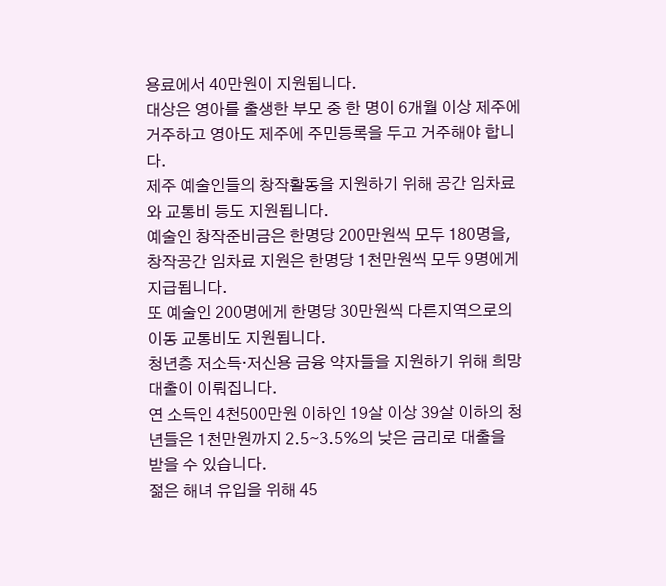용료에서 40만원이 지원됩니다.
대상은 영아를 출생한 부모 중 한 명이 6개월 이상 제주에 거주하고 영아도 제주에 주민등록을 두고 거주해야 합니다.
제주 예술인들의 창작활동을 지원하기 위해 공간 임차료와 교통비 등도 지원됩니다.
예술인 창작준비금은 한명당 200만원씩 모두 180명을, 창작공간 임차료 지원은 한명당 1천만원씩 모두 9명에게 지급됩니다.
또 예술인 200명에게 한명당 30만원씩 다른지역으로의 이동 교통비도 지원됩니다.
청년층 저소득·저신용 금융 약자들을 지원하기 위해 희망 대출이 이뤄집니다.
연 소득인 4천500만원 이하인 19살 이상 39살 이하의 청년들은 1천만원까지 2.5∼3.5%의 낮은 금리로 대출을 받을 수 있습니다.
젊은 해녀 유입을 위해 45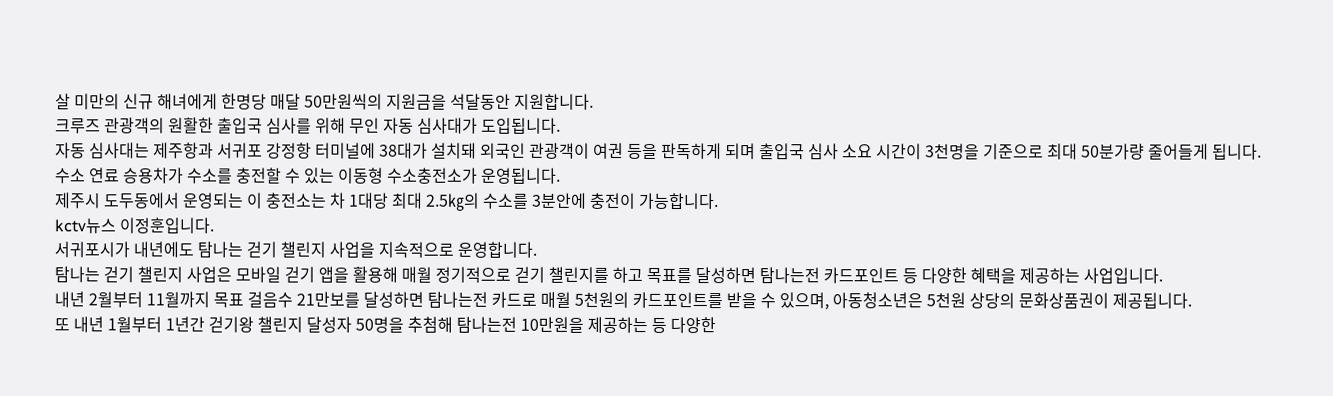살 미만의 신규 해녀에게 한명당 매달 50만원씩의 지원금을 석달동안 지원합니다.
크루즈 관광객의 원활한 출입국 심사를 위해 무인 자동 심사대가 도입됩니다.
자동 심사대는 제주항과 서귀포 강정항 터미널에 38대가 설치돼 외국인 관광객이 여권 등을 판독하게 되며 출입국 심사 소요 시간이 3천명을 기준으로 최대 50분가량 줄어들게 됩니다.
수소 연료 승용차가 수소를 충전할 수 있는 이동형 수소충전소가 운영됩니다.
제주시 도두동에서 운영되는 이 충전소는 차 1대당 최대 2.5㎏의 수소를 3분안에 충전이 가능합니다.
kctv뉴스 이정훈입니다.
서귀포시가 내년에도 탐나는 걷기 챌린지 사업을 지속적으로 운영합니다.
탐나는 걷기 챌린지 사업은 모바일 걷기 앱을 활용해 매월 정기적으로 걷기 챌린지를 하고 목표를 달성하면 탐나는전 카드포인트 등 다양한 혜택을 제공하는 사업입니다.
내년 2월부터 11월까지 목표 걸음수 21만보를 달성하면 탐나는전 카드로 매월 5천원의 카드포인트를 받을 수 있으며, 아동청소년은 5천원 상당의 문화상품권이 제공됩니다.
또 내년 1월부터 1년간 걷기왕 챌린지 달성자 50명을 추첨해 탐나는전 10만원을 제공하는 등 다양한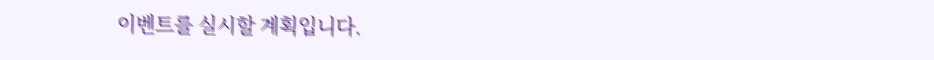이벤트를 실시할 계획입니다.